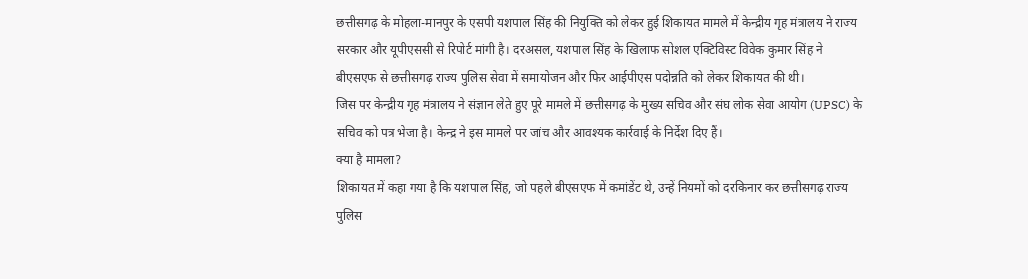छत्तीसगढ़ के मोहला-मानपुर के एसपी यशपाल सिंह की नियुक्ति को लेकर हुई शिकायत मामले में केन्द्रीय गृह मंत्रालय ने राज्य सरकार और यूपीएससी से रिपोर्ट मांगी है। दरअसल, यशपाल सिंह के खिलाफ सोशल एक्टिविस्ट विवेक कुमार सिंह ने बीएसएफ से छत्तीसगढ़ राज्य पुलिस सेवा में समायोजन और फिर आईपीएस पदोन्नति को लेकर शिकायत की थी।
जिस पर केन्द्रीय गृह मंत्रालय ने संज्ञान लेते हुए पूरे मामले में छत्तीसगढ़ के मुख्य सचिव और संघ लोक सेवा आयोग (UPSC) के सचिव को पत्र भेजा है। केन्द्र ने इस मामले पर जांच और आवश्यक कार्रवाई के निर्देश दिए हैं।
क्या है मामला?
शिकायत में कहा गया है कि यशपाल सिंह, जो पहले बीएसएफ में कमांडेंट थे, उन्हें नियमों को दरकिनार कर छत्तीसगढ़ राज्य पुलिस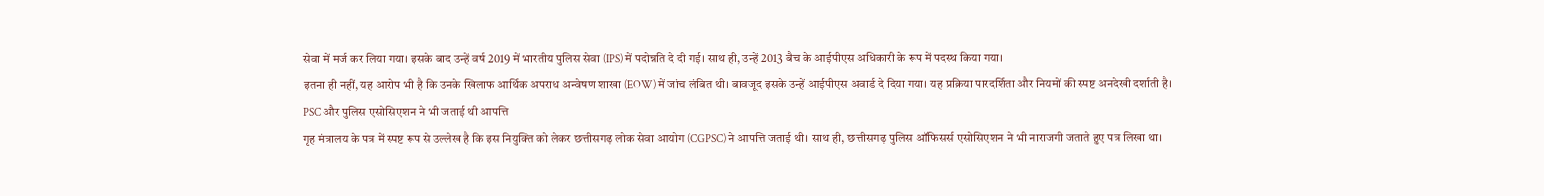सेवा में मर्ज कर लिया गया। इसके बाद उन्हें वर्ष 2019 में भारतीय पुलिस सेवा (IPS) में पदोन्नति दे दी गई। साथ ही, उन्हें 2013 बैच के आईपीएस अधिकारी के रूप में पदस्थ किया गया।
इतना ही नहीं, यह आरोप भी है कि उनके खिलाफ आर्थिक अपराध अन्वेषण शाखा (EOW) में जांच लंबित थी। बावजूद इसके उन्हें आईपीएस अवार्ड दे दिया गया। यह प्रक्रिया पारदर्शिता और नियमों की स्पष्ट अनदेखी दर्शाती है।
PSC और पुलिस एसोसिएशन ने भी जताई थी आपत्ति
गृह मंत्रालय के पत्र में स्पष्ट रूप से उल्लेख है कि इस नियुक्ति को लेकर छत्तीसगढ़ लोक सेवा आयोग (CGPSC) ने आपत्ति जताई थी। साथ ही, छत्तीसगढ़ पुलिस ऑफिसर्स एसोसिएशन ने भी नाराजगी जताते हुए पत्र लिखा था।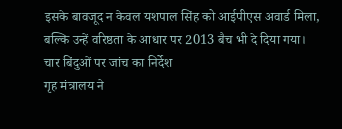इसके बावजूद न केवल यशपाल सिंह को आईपीएस अवार्ड मिला, बल्कि उन्हें वरिष्ठता के आधार पर 2013 बैच भी दे दिया गया।
चार बिंदुओं पर जांच का निर्देश
गृह मंत्रालय ने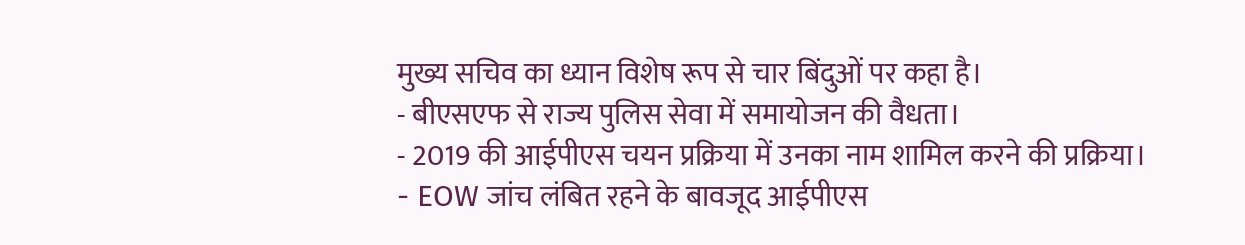मुख्य सचिव का ध्यान विशेष रूप से चार बिंदुओं पर कहा है।
- बीएसएफ से राज्य पुलिस सेवा में समायोजन की वैधता।
- 2019 की आईपीएस चयन प्रक्रिया में उनका नाम शामिल करने की प्रक्रिया।
- EOW जांच लंबित रहने के बावजूद आईपीएस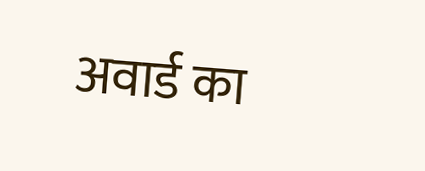अवार्ड का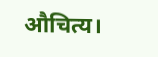औचित्य।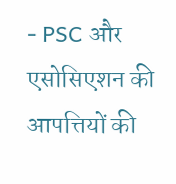- PSC और एसोसिएशन की आपत्तियों की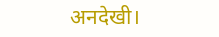अनदेखी।